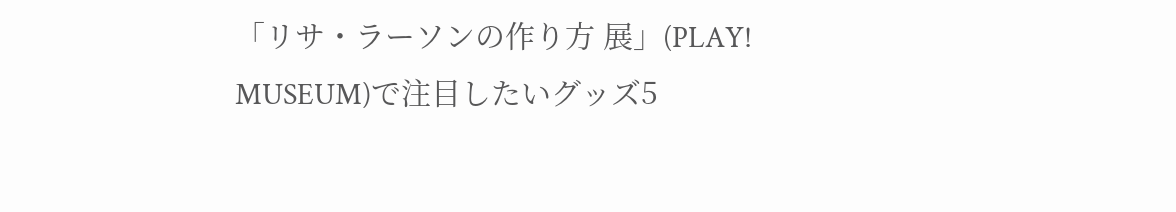「リサ・ラーソンの作り方 展」(PLAY! MUSEUM)で注目したいグッズ5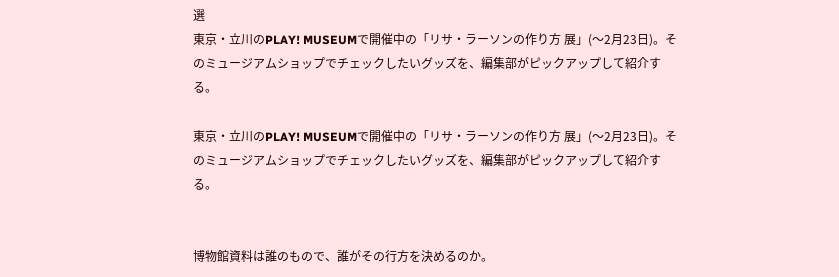選
東京・立川のPLAY! MUSEUMで開催中の「リサ・ラーソンの作り方 展」(〜2月23日)。そのミュージアムショップでチェックしたいグッズを、編集部がピックアップして紹介する。

東京・立川のPLAY! MUSEUMで開催中の「リサ・ラーソンの作り方 展」(〜2月23日)。そのミュージアムショップでチェックしたいグッズを、編集部がピックアップして紹介する。


博物館資料は誰のもので、誰がその行方を決めるのか。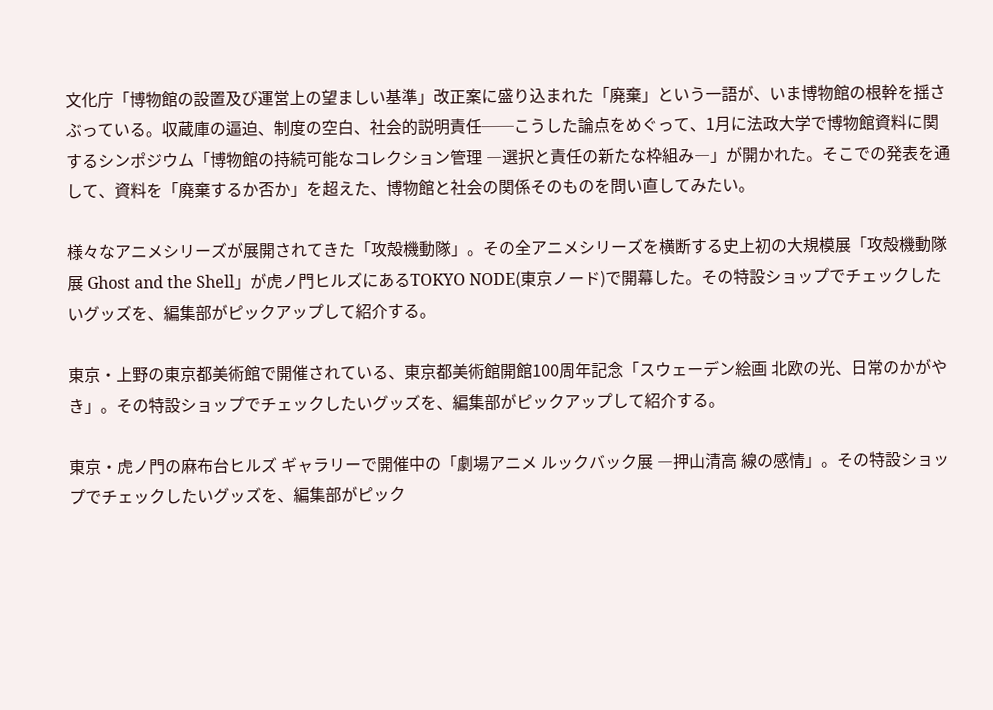文化庁「博物館の設置及び運営上の望ましい基準」改正案に盛り込まれた「廃棄」という一語が、いま博物館の根幹を揺さぶっている。収蔵庫の逼迫、制度の空白、社会的説明責任──こうした論点をめぐって、1月に法政大学で博物館資料に関するシンポジウム「博物館の持続可能なコレクション管理 ―選択と責任の新たな枠組み―」が開かれた。そこでの発表を通して、資料を「廃棄するか否か」を超えた、博物館と社会の関係そのものを問い直してみたい。

様々なアニメシリーズが展開されてきた「攻殻機動隊」。その全アニメシリーズを横断する史上初の⼤規模展「攻殻機動隊展 Ghost and the Shell」が虎ノ門ヒルズにあるTOKYO NODE(東京ノード)で開幕した。その特設ショップでチェックしたいグッズを、編集部がピックアップして紹介する。

東京・上野の東京都美術館で開催されている、東京都美術館開館100周年記念「スウェーデン絵画 北欧の光、日常のかがやき」。その特設ショップでチェックしたいグッズを、編集部がピックアップして紹介する。

東京・虎ノ門の麻布台ヒルズ ギャラリーで開催中の「劇場アニメ ルックバック展 ―押山清高 線の感情」。その特設ショップでチェックしたいグッズを、編集部がピック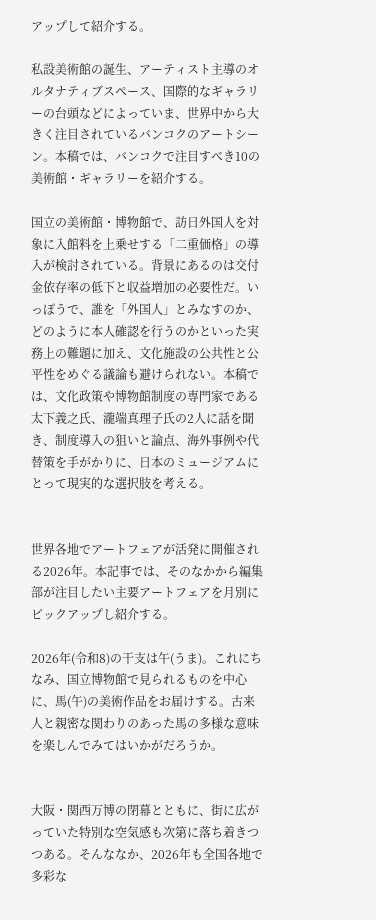アップして紹介する。

私設美術館の誕生、アーティスト主導のオルタナティブスペース、国際的なギャラリーの台頭などによっていま、世界中から大きく注目されているバンコクのアートシーン。本稿では、バンコクで注目すべき10の美術館・ギャラリーを紹介する。

国立の美術館・博物館で、訪日外国人を対象に入館料を上乗せする「二重価格」の導入が検討されている。背景にあるのは交付金依存率の低下と収益増加の必要性だ。いっぽうで、誰を「外国人」とみなすのか、どのように本人確認を行うのかといった実務上の難題に加え、文化施設の公共性と公平性をめぐる議論も避けられない。本稿では、文化政策や博物館制度の専門家である太下義之氏、瀧端真理子氏の2人に話を聞き、制度導入の狙いと論点、海外事例や代替策を手がかりに、日本のミュージアムにとって現実的な選択肢を考える。


世界各地でアートフェアが活発に開催される2026年。本記事では、そのなかから編集部が注目したい主要アートフェアを月別にピックアップし紹介する。

2026年(令和8)の干支は午(うま)。これにちなみ、国立博物館で見られるものを中心に、馬(午)の美術作品をお届けする。古来人と親密な関わりのあった馬の多様な意味を楽しんでみてはいかがだろうか。


大阪・関西万博の閉幕とともに、街に広がっていた特別な空気感も次第に落ち着きつつある。そんななか、2026年も全国各地で多彩な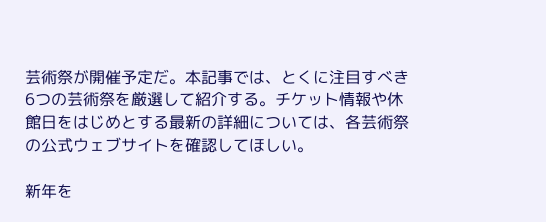芸術祭が開催予定だ。本記事では、とくに注目すべき6つの芸術祭を厳選して紹介する。チケット情報や休館日をはじめとする最新の詳細については、各芸術祭の公式ウェブサイトを確認してほしい。

新年を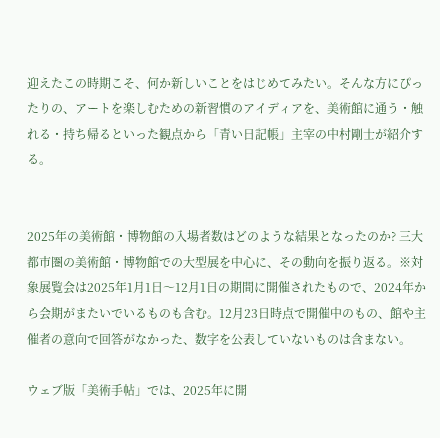迎えたこの時期こそ、何か新しいことをはじめてみたい。そんな方にぴったりの、アートを楽しむための新習慣のアイディアを、美術館に通う・触れる・持ち帰るといった観点から「青い日記帳」主宰の中村剛士が紹介する。


2025年の美術館・博物館の入場者数はどのような結果となったのか? 三大都市圏の美術館・博物館での大型展を中心に、その動向を振り返る。※対象展覧会は2025年1月1日〜12月1日の期間に開催されたもので、2024年から会期がまたいでいるものも含む。12月23日時点で開催中のもの、館や主催者の意向で回答がなかった、数字を公表していないものは含まない。

ウェブ版「美術手帖」では、2025年に開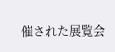催された展覧会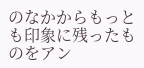のなかからもっとも印象に残ったものをアン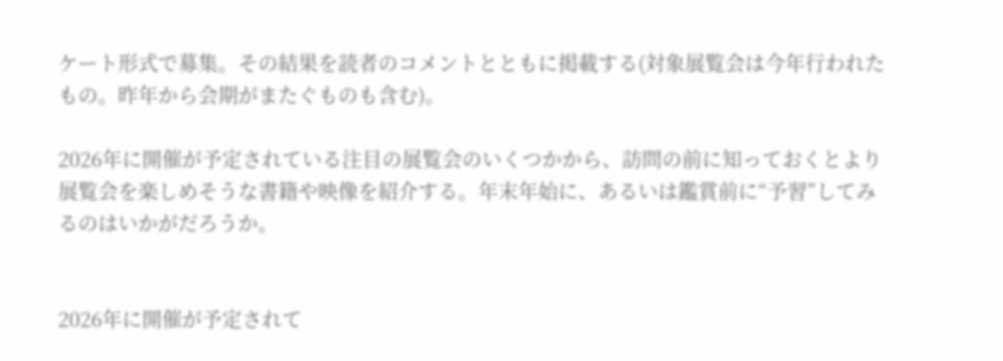ケート形式で募集。その結果を読者のコメントとともに掲載する(対象展覧会は今年行われたもの。昨年から会期がまたぐものも含む)。

2026年に開催が予定されている注目の展覧会のいくつかから、訪問の前に知っておくとより展覧会を楽しめそうな書籍や映像を紹介する。年末年始に、あるいは鑑賞前に“予習”してみるのはいかがだろうか。


2026年に開催が予定されて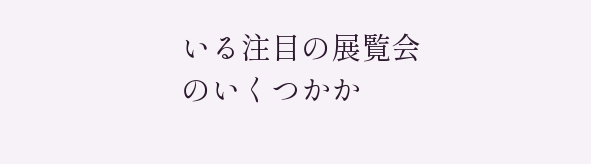いる注目の展覧会のいくつかか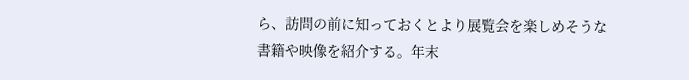ら、訪問の前に知っておくとより展覧会を楽しめそうな書籍や映像を紹介する。年末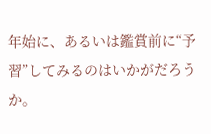年始に、あるいは鑑賞前に“予習”してみるのはいかがだろうか。